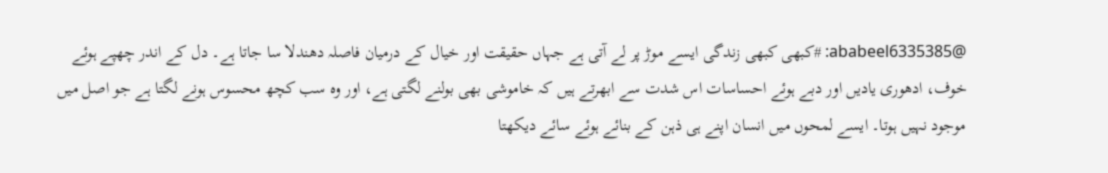@ababeel6335385: #کبھی کبھی زندگی ایسے موڑ پر لے آتی ہے جہاں حقیقت اور خیال کے درمیان فاصلہ دھندلا سا جاتا ہے۔ دل کے اندر چھپے ہوئے خوف، ادھوری یادیں اور دبے ہوئے احساسات اس شدت سے ابھرتے ہیں کہ خاموشی بھی بولنے لگتی ہے، اور وہ سب کچھ محسوس ہونے لگتا ہے جو اصل میں موجود نہیں ہوتا۔ ایسے لمحوں میں انسان اپنے ہی ذہن کے بنائے ہوئے سائے دیکھتا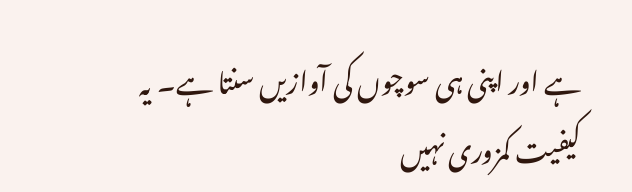ہے اور اپنی ہی سوچوں کی آوازیں سنتا ہے۔ یہ کیفیت کمزوری نہیں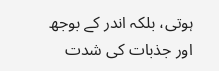ہوتی، بلکہ اندر کے بوجھ اور جذبات کی شدت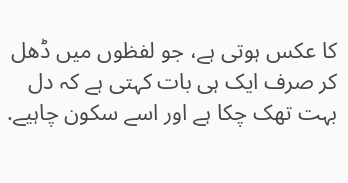کا عکس ہوتی ہے، جو لفظوں میں ڈھل کر صرف ایک ہی بات کہتی ہے کہ دل بہت تھک چکا ہے اور اسے سکون چاہیے.